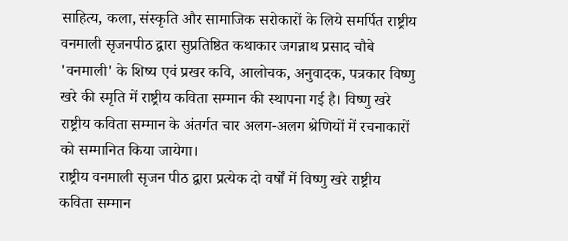साहित्य, कला, संस्कृति और सामाजिक सरोकारों के लिये समर्पित राष्ट्रीय वनमाली सृजनपीठ द्वारा सुप्रतिष्ठित कथाकार जगन्नाथ प्रसाद चौबे 'वनमाली' के शिष्य एवं प्रखर कवि, आलोचक, अनुवादक, पत्रकार विष्णु खरे की स्मृति में राष्ट्रीय कविता सम्मान की स्थापना गई है। विष्णु खरे राष्ट्रीय कविता सम्मान के अंतर्गत चार अलग-अलग श्रेणियों में रचनाकारों को सम्मानित किया जायेगा।
राष्ट्रीय वनमाली सृजन पीठ द्वारा प्रत्येक दो वर्षों में विष्णु खरे राष्ट्रीय कविता सम्मान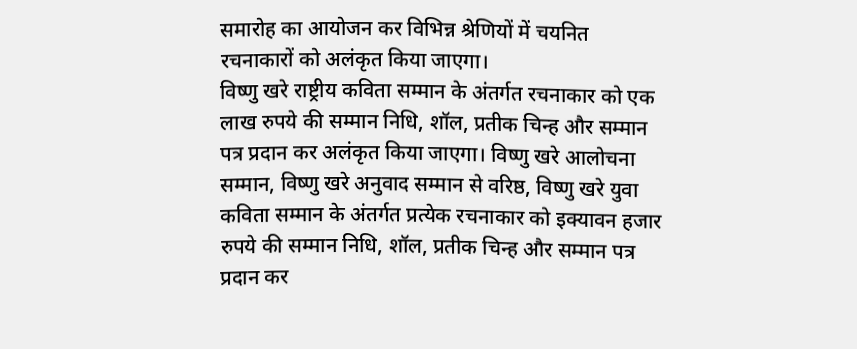समारोह का आयोजन कर विभिन्न श्रेणियों में चयनित रचनाकारों को अलंकृत किया जाएगा।
विष्णु खरे राष्ट्रीय कविता सम्मान के अंतर्गत रचनाकार को एक लाख रुपये की सम्मान निधि, शॉल, प्रतीक चिन्ह और सम्मान पत्र प्रदान कर अलंकृत किया जाएगा। विष्णु खरे आलोचना सम्मान, विष्णु खरे अनुवाद सम्मान से वरिष्ठ, विष्णु खरे युवा कविता सम्मान के अंतर्गत प्रत्येक रचनाकार को इक्यावन हजार रुपये की सम्मान निधि, शॉल, प्रतीक चिन्ह और सम्मान पत्र प्रदान कर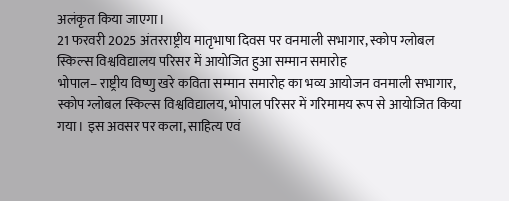अलंकृत किया जाएगा।
21 फरवरी 2025 अंतरराष्ट्रीय मातृभाषा दिवस पर वनमाली सभागार, स्कोप ग्लोबल स्किल्स विश्वविद्यालय परिसर में आयोजित हुआ सम्मान समारोह
भोपाल– राष्ट्रीय विष्णु खरे कविता सम्मान समारोह का भव्य आयोजन वनमाली सभागार, स्कोप ग्लोबल स्किल्स विश्वविद्यालय, भोपाल परिसर में गरिमामय रूप से आयोजित किया गया। इस अवसर पर कला, साहित्य एवं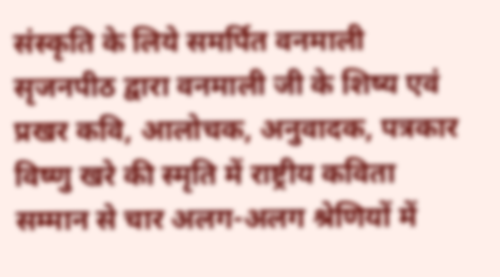संस्कृति के लिये समर्पित वनमाली सृजनपीठ द्वारा वनमाली जी के शिष्य एवं प्रखर कवि, आलोचक, अनुवादक, पत्रकार विष्णु खरे की स्मृति में राष्ट्रीय कविता सम्मान से चार अलग-अलग श्रेणियों में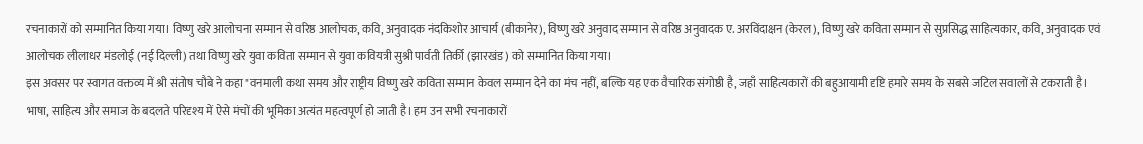रचनाकारों को सम्मानित किया गया। विष्णु खरे आलोचना सम्मान से वरिष्ठ आलोचक, कवि, अनुवादक नंदकिशोर आचार्य (बीकानेर), विष्णु खरे अनुवाद सम्मान से वरिष्ठ अनुवादक ए. अरविंदाक्षन (केरल), विष्णु खरे कविता सम्मान से सुप्रसिद्ध साहित्यकार, कवि, अनुवादक एवं आलोचक लीलाधर मंडलोई (नई दिल्ली) तथा विष्णु खरे युवा कविता सम्मान से युवा कवियत्री सुश्री पार्वती तिर्की (झारखंड) को सम्मानित किया गया।
इस अवसर पर स्वागत वक्तव्य में श्री संतोष चौबे ने कहा "वनमाली कथा समय और राष्ट्रीय विष्णु खरे कविता सम्मान केवल सम्मान देने का मंच नहीं, बल्कि यह एक वैचारिक संगोष्ठी है, जहाँ साहित्यकारों की बहुआयामी दृष्टि हमारे समय के सबसे जटिल सवालों से टकराती है। भाषा, साहित्य और समाज के बदलते परिदृश्य में ऐसे मंचों की भूमिका अत्यंत महत्वपूर्ण हो जाती है। हम उन सभी रचनाकारों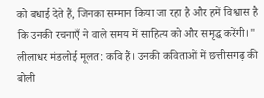को बधाई देते हैं, जिनका सम्मान किया जा रहा है और हमें विश्वास है कि उनकी रचनाएँ ने वाले समय में साहित्य को और समृद्ध करेंगी।"
लीलाधर मंडलोई मूलत: कवि हैं। उनकी कविताओं में छत्तीसगढ़ की बोली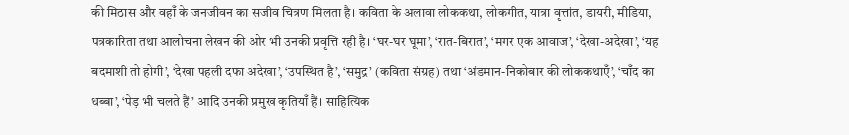की मिठास और वहाँ के जनजीवन का सजीव चित्रण मिलता है। कविता के अलावा लोककथा, लोकगीत, यात्रा वृत्तांत, डायरी, मीडिया, पत्रकारिता तथा आलोचना लेखन की ओर भी उनकी प्रवृत्ति रही है। ‘घर-घर घूमा’, ‘रात-बिरात’, ‘मगर एक आवाज’, ‘देखा-अदेखा’, ‘यह बदमाशी तो होगी’, ‘देखा पहली दफा अदेखा’, ‘उपस्थित है’, ‘समुद्र’ (कविता संग्रह) तथा ‘अंडमान-निकोबार की लोककथाएँ’, ‘चाँद का धब्बा’, ‘पेड़ भी चलते हैं’ आदि उनकी प्रमुख कृतियाँ हैं। साहित्यिक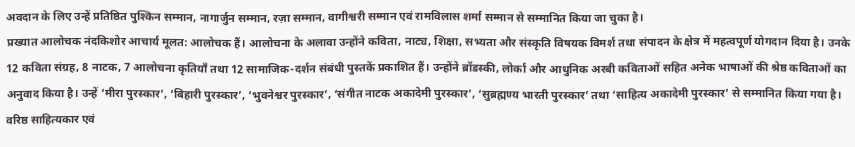अवदान के लिए उन्हें प्रतिष्ठित पुश्किन सम्मान, नागार्जुन सम्मान, रज़ा सम्मान, वागीश्वरी सम्मान एवं रामविलास शर्मा सम्मान से सम्मानित किया जा चुका है।
प्रख्यात आलोचक नंदकिशोर आचार्य मूलत: आलोचक हैं। आलोचना के अलावा उन्होंने कविता, नाट्य, शिक्षा, सभ्यता और संस्कृति विषयक विमर्श तथा संपादन के क्षेत्र में महत्वपूर्ण योगदान दिया है। उनके 12 कविता संग्रह, 8 नाटक, 7 आलोचना कृतियाँ तथा 12 सामाजिक-दर्शन संबंधी पुस्तकें प्रकाशित हैं। उन्होंने ब्रॉडस्की, लोर्का और आधुनिक अरबी कविताओं सहित अनेक भाषाओं की श्रेष्ठ कविताओं का अनुवाद किया है। उन्हें ‘मीरा पुरस्कार’, ‘बिहारी पुरस्कार’, ‘भुवनेश्वर पुरस्कार’, ‘संगीत नाटक अकादेमी पुरस्कार’, ‘सुब्रह्मण्य भारती पुरस्कार’ तथा ‘साहित्य अकादेमी पुरस्कार’ से सम्मानित किया गया है।
वरिष्ठ साहित्यकार एवं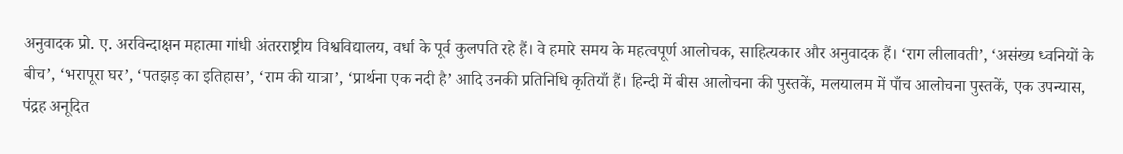अनुवादक प्रो. ए. अरविन्दाक्षन महात्मा गांधी अंतरराष्ट्रीय विश्वविद्यालय, वर्धा के पूर्व कुलपति रहे हैं। वे हमारे समय के महत्वपूर्ण आलोचक, साहित्यकार और अनुवादक हैं। ‘राग लीलावती’, ‘असंख्य ध्वनियों के बीच’, ‘भरापूरा घर’, ‘पतझड़ का इतिहास’, ‘राम की यात्रा’, ‘प्रार्थना एक नदी है’ आदि उनकी प्रतिनिधि कृतियाँ हैं। हिन्दी में बीस आलोचना की पुस्तकें, मलयालम में पाँच आलोचना पुस्तकें, एक उपन्यास, पंद्रह अनूदित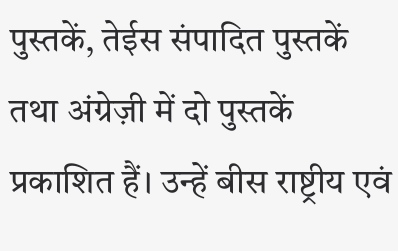पुस्तकें, तेईस संपादित पुस्तकें तथा अंग्रेज़ी में दो पुस्तकें प्रकाशित हैं। उन्हें बीस राष्ट्रीय एवं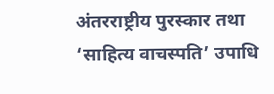अंतरराष्ट्रीय पुरस्कार तथा ‘साहित्य वाचस्पति’ उपाधि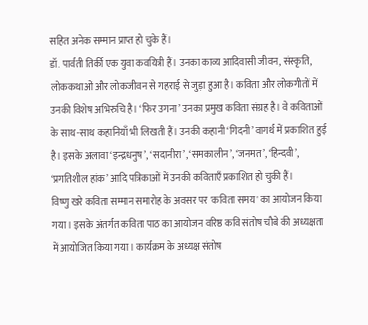सहित अनेक सम्मान प्राप्त हो चुके हैं।
डॉ. पार्वती तिर्की एक युवा कवयित्री हैं। उनका काव्य आदिवासी जीवन, संस्कृति, लोककथाओं और लोकजीवन से गहराई से जुड़ा हुआ है। कविता और लोकगीतों में उनकी विशेष अभिरुचि है। ‘फिर उगना’ उनका प्रमुख कविता संग्रह है। वे कविताओं के साथ-साथ कहानियाँ भी लिखती हैं। उनकी कहानी ‘गिदनी’ वागर्थ में प्रकाशित हुई है। इसके अलावा ‘इन्द्रधनुष’, ‘सदानीरा’, ‘समकालीन’, ‘जनमत’, ‘हिन्दवी’, ‘प्रगतिशील हांक’ आदि पत्रिकाओं में उनकी कविताएँ प्रकाशित हो चुकी हैं।
विष्णु खरे कविता सम्मान समारोह के अवसर पर 'कविता समय' का आयोजन किया गया। इसके अंतर्गत कविता पाठ का आयोजन वरिष्ठ कवि संतोष चौबे की अध्यक्षता में आयोजित किया गया। कार्यक्रम के अध्यक्ष संतोष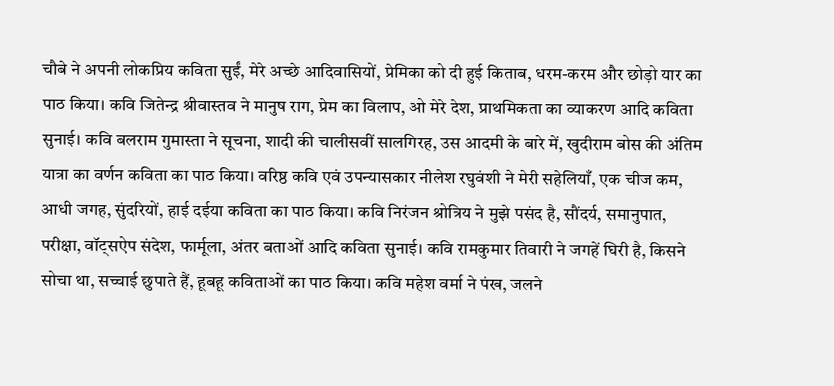चौबे ने अपनी लोकप्रिय कविता सुईं, मेरे अच्छे आदिवासियों, प्रेमिका को दी हुई किताब, धरम-करम और छोड़ो यार का पाठ किया। कवि जितेन्द्र श्रीवास्तव ने मानुष राग, प्रेम का विलाप, ओ मेरे देश, प्राथमिकता का व्याकरण आदि कविता सुनाई। कवि बलराम गुमास्ता ने सूचना, शादी की चालीसवीं सालगिरह, उस आदमी के बारे में, खुदीराम बोस की अंतिम यात्रा का वर्णन कविता का पाठ किया। वरिष्ठ कवि एवं उपन्यासकार नीलेश रघुवंशी ने मेरी सहेलियाँ, एक चीज कम, आधी जगह, सुंदरियों, हाई दईया कविता का पाठ किया। कवि निरंजन श्रोत्रिय ने मुझे पसंद है, सौंदर्य, समानुपात, परीक्षा, वॉट्सऐप संदेश, फार्मूला, अंतर बताओं आदि कविता सुनाई। कवि रामकुमार तिवारी ने जगहें घिरी है, किसने सोचा था, सच्चाई छुपाते हैं, हूबहू कविताओं का पाठ किया। कवि महेश वर्मा ने पंख, जलने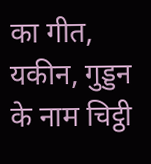का गीत, यकीन, गुड्डन के नाम चिट्ठी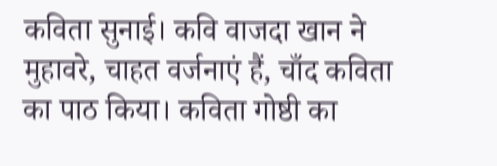कविता सुनाई। कवि वाजदा खान ने मुहावरे, चाहत वर्जनाएं हैं, चाँद कविता का पाठ किया। कविता गोष्ठी का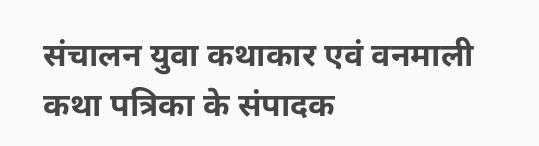संचालन युवा कथाकार एवं वनमाली कथा पत्रिका के संपादक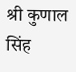श्री कुणाल सिंह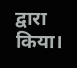द्वारा किया।